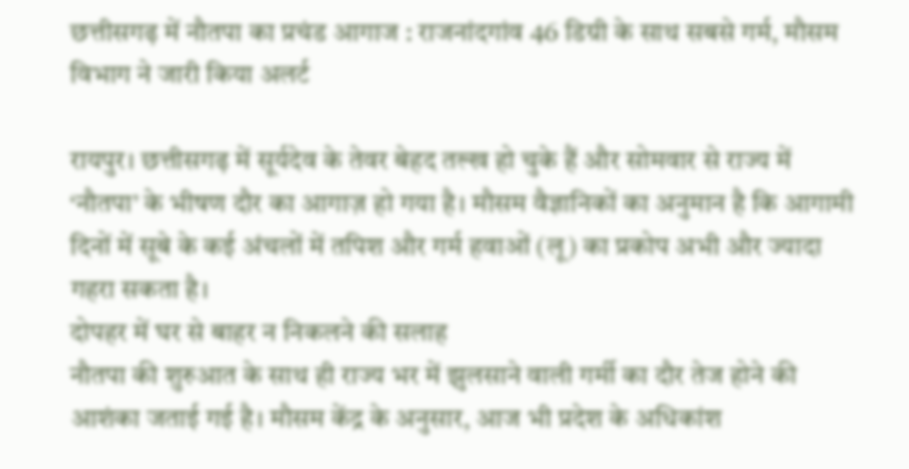छत्तीसगढ़ में नौतपा का प्रचंड आगाज : राजनांदगांव 46 डिग्री के साथ सबसे गर्म, मौसम विभाग ने जारी किया अलर्ट

रायपुर। छत्तीसगढ़ में सूर्यदेव के तेवर बेहद तल्ख हो चुके हैं और सोमवार से राज्य में ‘नौतपा’ के भीषण दौर का आगाज़ हो गया है। मौसम वैज्ञानिकों का अनुमान है कि आगामी दिनों में सूबे के कई अंचलों में तपिश और गर्म हवाओं (लू) का प्रकोप अभी और ज्यादा गहरा सकता है।
दोपहर में घर से बाहर न निकलने की सलाह
नौतपा की शुरुआत के साथ ही राज्य भर में झुलसाने वाली गर्मी का दौर तेज होने की आशंका जताई गई है। मौसम केंद्र के अनुसार, आज भी प्रदेश के अधिकांश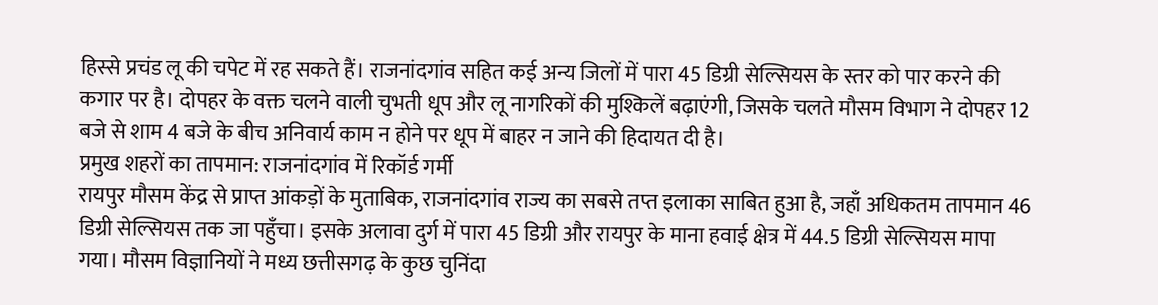हिस्से प्रचंड लू की चपेट में रह सकते हैं। राजनांदगांव सहित कई अन्य जिलों में पारा 45 डिग्री सेल्सियस के स्तर को पार करने की कगार पर है। दोपहर के वक्त चलने वाली चुभती धूप और लू नागरिकों की मुश्किलें बढ़ाएंगी, जिसके चलते मौसम विभाग ने दोपहर 12 बजे से शाम 4 बजे के बीच अनिवार्य काम न होने पर धूप में बाहर न जाने की हिदायत दी है।
प्रमुख शहरों का तापमान: राजनांदगांव में रिकॉर्ड गर्मी
रायपुर मौसम केंद्र से प्राप्त आंकड़ों के मुताबिक, राजनांदगांव राज्य का सबसे तप्त इलाका साबित हुआ है, जहाँ अधिकतम तापमान 46 डिग्री सेल्सियस तक जा पहुँचा। इसके अलावा दुर्ग में पारा 45 डिग्री और रायपुर के माना हवाई क्षेत्र में 44.5 डिग्री सेल्सियस मापा गया। मौसम विज्ञानियों ने मध्य छत्तीसगढ़ के कुछ चुनिंदा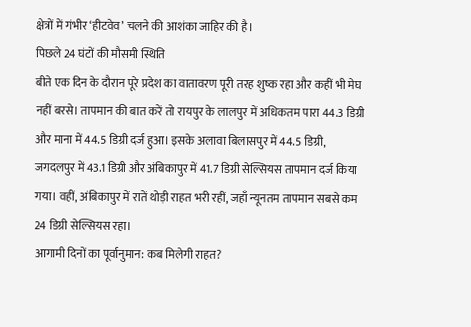क्षेत्रों में गंभीर ‘हीटवेव’ चलने की आशंका जाहिर की है।
पिछले 24 घंटों की मौसमी स्थिति
बीते एक दिन के दौरान पूरे प्रदेश का वातावरण पूरी तरह शुष्क रहा और कहीं भी मेघ नहीं बरसे। तापमान की बात करें तो रायपुर के लालपुर में अधिकतम पारा 44.3 डिग्री और माना में 44.5 डिग्री दर्ज हुआ। इसके अलावा बिलासपुर में 44.5 डिग्री, जगदलपुर में 43.1 डिग्री और अंबिकापुर में 41.7 डिग्री सेल्सियस तापमान दर्ज किया गया। वहीं, अंबिकापुर में रातें थोड़ी राहत भरी रहीं, जहाँ न्यूनतम तापमान सबसे कम 24 डिग्री सेल्सियस रहा।
आगामी दिनों का पूर्वानुमान: कब मिलेगी राहत?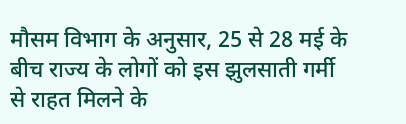मौसम विभाग के अनुसार, 25 से 28 मई के बीच राज्य के लोगों को इस झुलसाती गर्मी से राहत मिलने के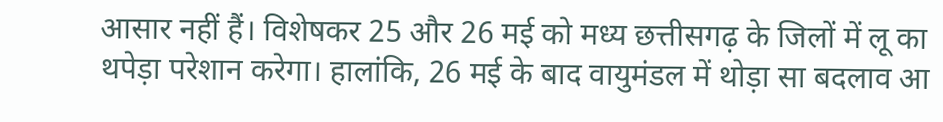आसार नहीं हैं। विशेषकर 25 और 26 मई को मध्य छत्तीसगढ़ के जिलों में लू का थपेड़ा परेशान करेगा। हालांकि, 26 मई के बाद वायुमंडल में थोड़ा सा बदलाव आ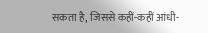सकता है, जिससे कहीं-कहीं आंधी-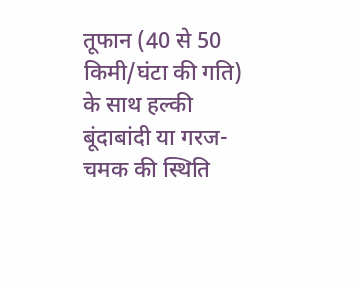तूफान (40 से 50 किमी/घंटा की गति) के साथ हल्की बूंदाबांदी या गरज-चमक की स्थिति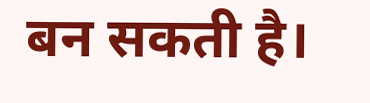बन सकती है।